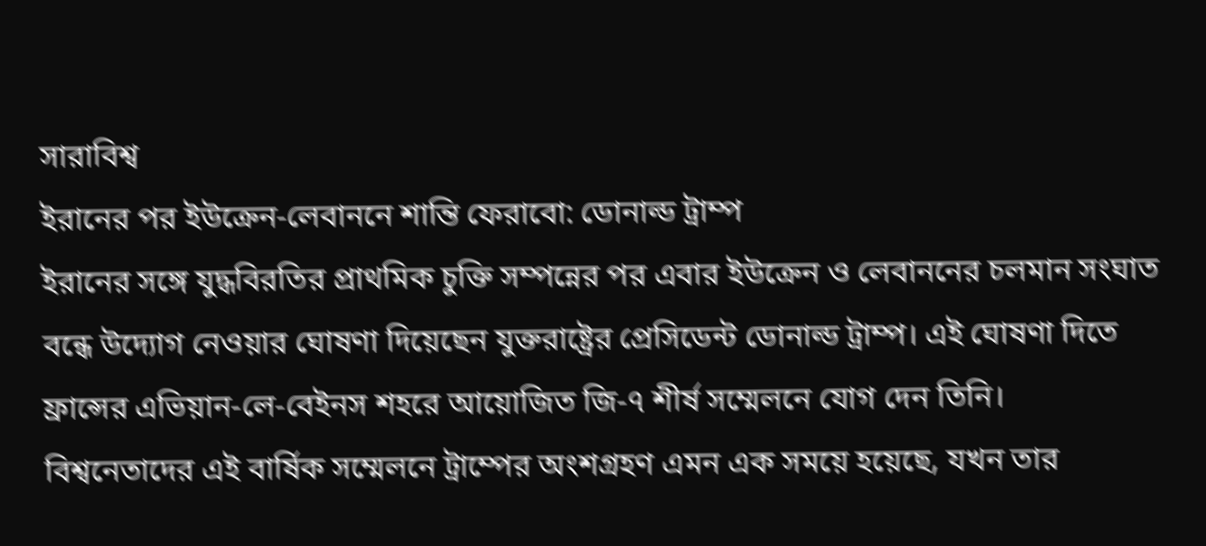সারাবিশ্ব
ইরানের পর ইউক্রেন-লেবাননে শান্তি ফেরাবো: ডোনাল্ড ট্রাম্প
ইরানের সঙ্গে যুদ্ধবিরতির প্রাথমিক চুক্তি সম্পন্নের পর এবার ইউক্রেন ও লেবাননের চলমান সংঘাত বন্ধে উদ্যোগ নেওয়ার ঘোষণা দিয়েছেন যুক্তরাষ্ট্রের প্রেসিডেন্ট ডোনাল্ড ট্রাম্প। এই ঘোষণা দিতে ফ্রান্সের এভিয়ান-লে-বেইনস শহরে আয়োজিত জি-৭ শীর্ষ সম্মেলনে যোগ দেন তিনি।
বিশ্বনেতাদের এই বার্ষিক সম্মেলনে ট্রাম্পের অংশগ্রহণ এমন এক সময়ে হয়েছে, যখন তার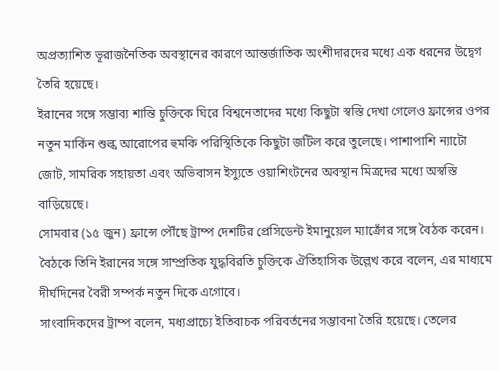অপ্রত্যাশিত ভূরাজনৈতিক অবস্থানের কারণে আন্তর্জাতিক অংশীদারদের মধ্যে এক ধরনের উদ্বেগ তৈরি হয়েছে।
ইরানের সঙ্গে সম্ভাব্য শান্তি চুক্তিকে ঘিরে বিশ্বনেতাদের মধ্যে কিছুটা স্বস্তি দেখা গেলেও ফ্রান্সের ওপর নতুন মার্কিন শুল্ক আরোপের হুমকি পরিস্থিতিকে কিছুটা জটিল করে তুলেছে। পাশাপাশি ন্যাটো জোট, সামরিক সহায়তা এবং অভিবাসন ইস্যুতে ওয়াশিংটনের অবস্থান মিত্রদের মধ্যে অস্বস্তি বাড়িয়েছে।
সোমবার (১৫ জুন) ফ্রান্সে পৌঁছে ট্রাম্প দেশটির প্রেসিডেন্ট ইমানুয়েল ম্যাক্রোঁর সঙ্গে বৈঠক করেন। বৈঠকে তিনি ইরানের সঙ্গে সাম্প্রতিক যুদ্ধবিরতি চুক্তিকে ঐতিহাসিক উল্লেখ করে বলেন, এর মাধ্যমে দীর্ঘদিনের বৈরী সম্পর্ক নতুন দিকে এগোবে।
সাংবাদিকদের ট্রাম্প বলেন, মধ্যপ্রাচ্যে ইতিবাচক পরিবর্তনের সম্ভাবনা তৈরি হয়েছে। তেলের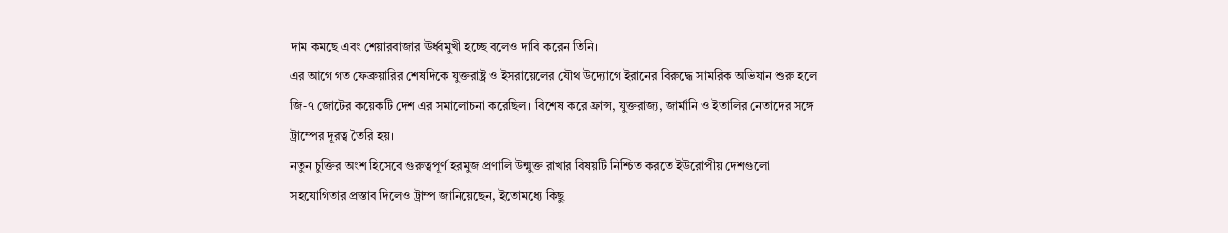দাম কমছে এবং শেয়ারবাজার ঊর্ধ্বমুখী হচ্ছে বলেও দাবি করেন তিনি।
এর আগে গত ফেব্রুয়ারির শেষদিকে যুক্তরাষ্ট্র ও ইসরায়েলের যৌথ উদ্যোগে ইরানের বিরুদ্ধে সামরিক অভিযান শুরু হলে জি-৭ জোটের কয়েকটি দেশ এর সমালোচনা করেছিল। বিশেষ করে ফ্রান্স, যুক্তরাজ্য, জার্মানি ও ইতালির নেতাদের সঙ্গে ট্রাম্পের দূরত্ব তৈরি হয়।
নতুন চুক্তির অংশ হিসেবে গুরুত্বপূর্ণ হরমুজ প্রণালি উন্মুক্ত রাখার বিষয়টি নিশ্চিত করতে ইউরোপীয় দেশগুলো সহযোগিতার প্রস্তাব দিলেও ট্রাম্প জানিয়েছেন, ইতোমধ্যে কিছু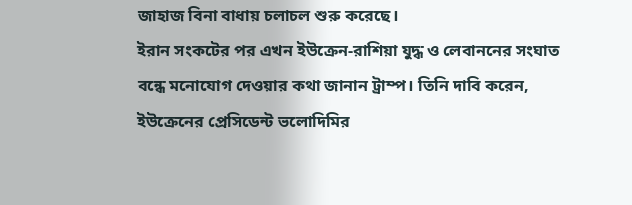জাহাজ বিনা বাধায় চলাচল শুরু করেছে।
ইরান সংকটের পর এখন ইউক্রেন-রাশিয়া যুদ্ধ ও লেবাননের সংঘাত বন্ধে মনোযোগ দেওয়ার কথা জানান ট্রাম্প। তিনি দাবি করেন, ইউক্রেনের প্রেসিডেন্ট ভলোদিমির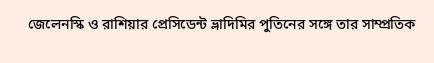জেলেনস্কি ও রাশিয়ার প্রেসিডেন্ট ভ্লাদিমির পুতিনের সঙ্গে তার সাম্প্রতিক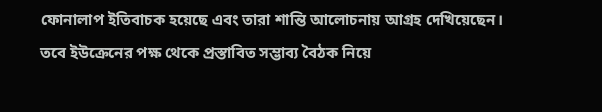ফোনালাপ ইতিবাচক হয়েছে এবং তারা শান্তি আলোচনায় আগ্রহ দেখিয়েছেন।
তবে ইউক্রেনের পক্ষ থেকে প্রস্তাবিত সম্ভাব্য বৈঠক নিয়ে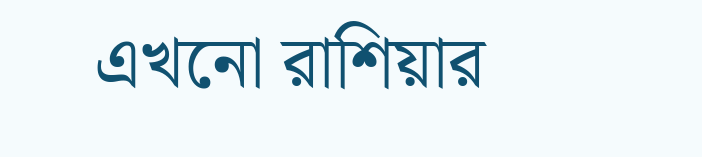এখনো রাশিয়ার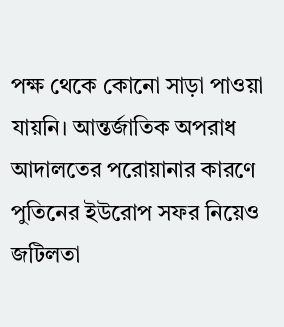পক্ষ থেকে কোনো সাড়া পাওয়া যায়নি। আন্তর্জাতিক অপরাধ আদালতের পরোয়ানার কারণে পুতিনের ইউরোপ সফর নিয়েও জটিলতা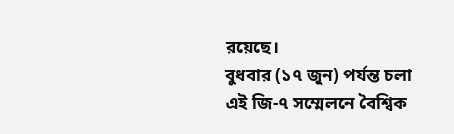রয়েছে।
বুধবার (১৭ জুন) পর্যন্ত চলা এই জি-৭ সম্মেলনে বৈশ্বিক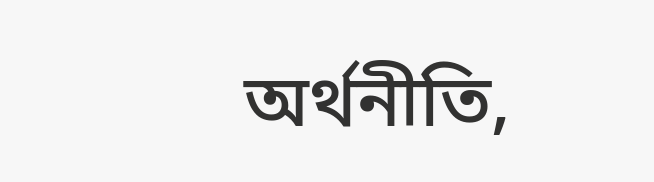অর্থনীতি,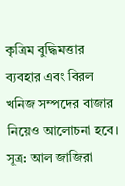কৃত্রিম বুদ্ধিমত্তার ব্যবহার এবং বিরল খনিজ সম্পদের বাজার নিয়েও আলোচনা হবে।
সূত্র: আল জাজিরা